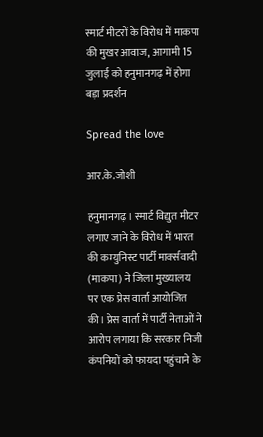स्मार्ट मीटरों के विरोध में माकपा की मुखर आवाज, आगामी 15 जुलाई को हनुमानगढ़ में होगा बड़ा प्रदर्शन

Spread the love

आर.के.जोशी

हनुमानगढ़। स्मार्ट विद्युत मीटर लगाए जाने के विरोध में भारत की कम्युनिस्ट पार्टी मार्क्सवादी (माकपा) ने जिला मुख्यालय पर एक प्रेस वार्ता आयोजित की। प्रेस वार्ता में पार्टी नेताओं ने आरोप लगाया कि सरकार निजी कंपनियों को फायदा पहुंचाने के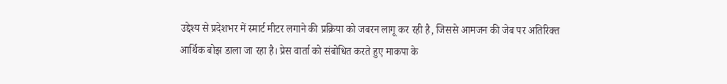उद्देश्य से प्रदेशभर में स्मार्ट मीटर लगाने की प्रक्रिया को जबरन लागू कर रही है, जिससे आमजन की जेब पर अतिरिक्त आर्थिक बोझ डाला जा रहा है। प्रेस वार्ता को संबोधित करते हुए माकपा के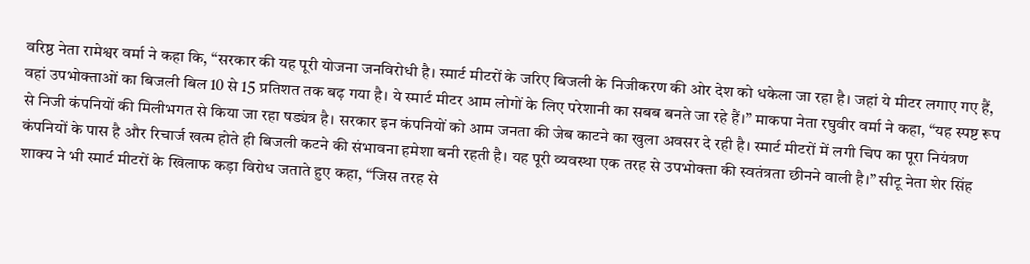वरिष्ठ नेता रामेश्वर वर्मा ने कहा कि, “सरकार की यह पूरी योजना जनविरोधी है। स्मार्ट मीटरों के जरिए बिजली के निजीकरण की ओर देश को धकेला जा रहा है। जहां ये मीटर लगाए गए हैं, वहां उपभोक्ताओं का बिजली बिल 10 से 15 प्रतिशत तक बढ़ गया है। ये स्मार्ट मीटर आम लोगों के लिए परेशानी का सबब बनते जा रहे हैं।” माकपा नेता रघुवीर वर्मा ने कहा, “यह स्पष्ट रूप से निजी कंपनियों की मिलीभगत से किया जा रहा षड्यंत्र है। सरकार इन कंपनियों को आम जनता की जेब काटने का खुला अवसर दे रही है। स्मार्ट मीटरों में लगी चिप का पूरा नियंत्रण कंपनियों के पास है और रिचार्ज खत्म होते ही बिजली कटने की संभावना हमेशा बनी रहती है। यह पूरी व्यवस्था एक तरह से उपभोक्ता की स्वतंत्रता छीनने वाली है।” सीटू नेता शेर सिंह शाक्य ने भी स्मार्ट मीटरों के खिलाफ कड़ा विरोध जताते हुए कहा, “जिस तरह से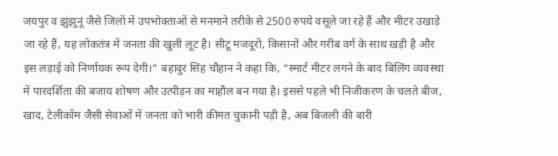जयपुर व झुंझुनूं जैसे जिलों में उपभोक्ताओं से मनमाने तरीके से 2500 रुपये वसूले जा रहे हैं और मीटर उखाड़े जा रहे हैं, यह लोकतंत्र में जनता की खुली लूट है। सीटू मजदूरों, किसानों और गरीब वर्ग के साथ खड़ी है और इस लड़ाई को निर्णायक रूप देगी।” बहादुर सिंह चौहान ने कहा कि, “स्मार्ट मीटर लगने के बाद बिलिंग व्यवस्था में पारदर्शिता की बजाय शोषण और उत्पीड़न का माहौल बन गया है। इससे पहले भी निजीकरण के चलते बीज, खाद, टेलीकॉम जैसी सेवाओं में जनता को भारी कीमत चुकानी पड़ी है, अब बिजली की बारी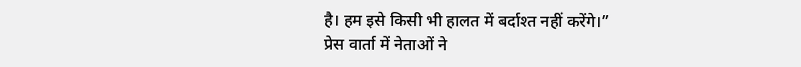है। हम इसे किसी भी हालत में बर्दाश्त नहीं करेंगे।”
प्रेस वार्ता में नेताओं ने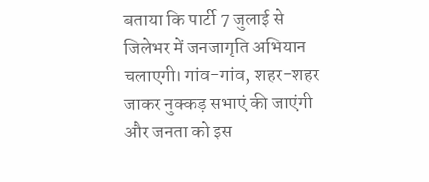बताया कि पार्टी 7 जुलाई से जिलेभर में जनजागृति अभियान चलाएगी। गांव-गांव, शहर-शहर जाकर नुक्कड़ सभाएं की जाएंगी और जनता को इस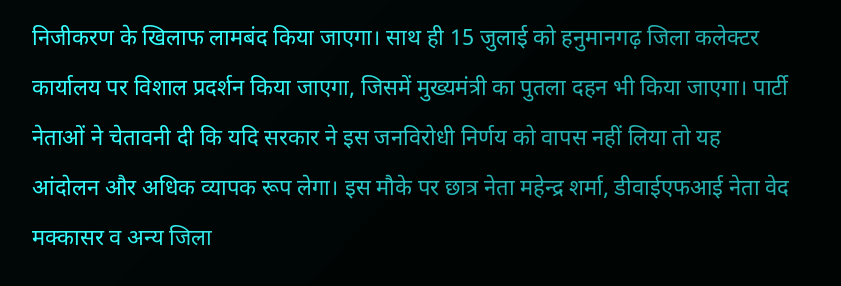निजीकरण के खिलाफ लामबंद किया जाएगा। साथ ही 15 जुलाई को हनुमानगढ़ जिला कलेक्टर कार्यालय पर विशाल प्रदर्शन किया जाएगा, जिसमें मुख्यमंत्री का पुतला दहन भी किया जाएगा। पार्टी नेताओं ने चेतावनी दी कि यदि सरकार ने इस जनविरोधी निर्णय को वापस नहीं लिया तो यह आंदोलन और अधिक व्यापक रूप लेगा। इस मौके पर छात्र नेता महेन्द्र शर्मा, डीवाईएफआई नेता वेद मक्कासर व अन्य जिला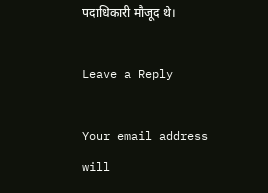पदाधिकारी मौजूद थे।

Leave a Reply

Your email address will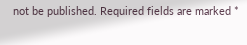not be published. Required fields are marked *